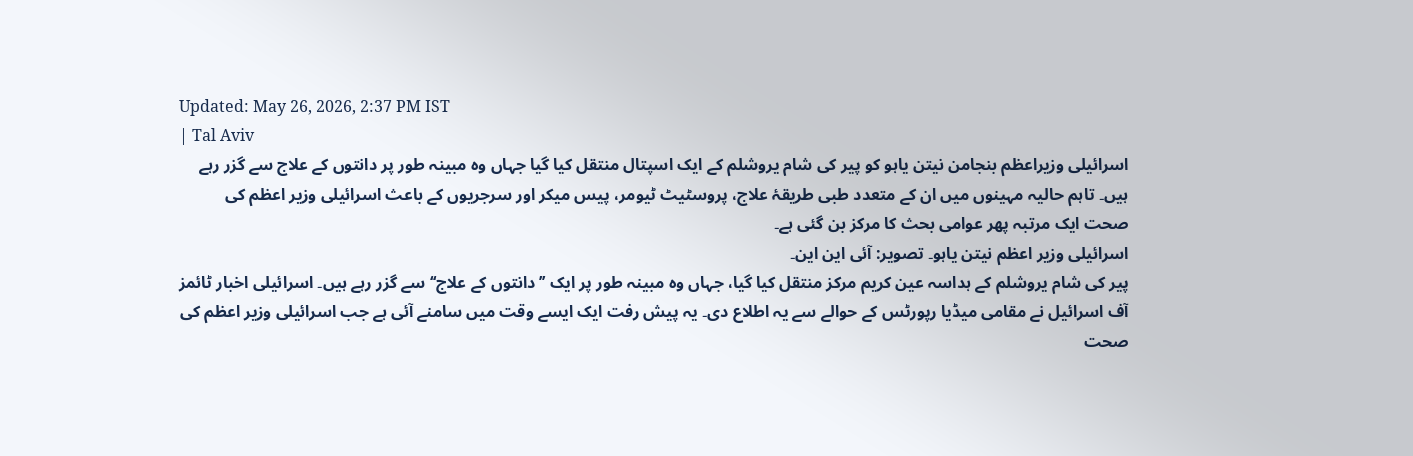Updated: May 26, 2026, 2:37 PM IST
| Tal Aviv
اسرائیلی وزیراعظم بنجامن نیتن یاہو کو پیر کی شام یروشلم کے ایک اسپتال منتقل کیا گیا جہاں وہ مبینہ طور پر دانتوں کے علاج سے گزر رہے ہیں۔ تاہم حالیہ مہینوں میں ان کے متعدد طبی طریقۂ علاج، پروسٹیٹ ٹیومر، پیس میکر اور سرجریوں کے باعث اسرائیلی وزیر اعظم کی صحت ایک مرتبہ پھر عوامی بحث کا مرکز بن گئی ہے۔
اسرائیلی وزیر اعظم نیتن یاہو۔ تصویر: آئی این این۔
پیر کی شام یروشلم کے ہداسہ عین کریم مرکز منتقل کیا گیا، جہاں وہ مبینہ طور پر ایک ’’دانتوں کے علاج‘‘ سے گزر رہے ہیں۔ اسرائیلی اخبار ٹائمز آف اسرائیل نے مقامی میڈیا رپورٹس کے حوالے سے یہ اطلاع دی۔ یہ پیش رفت ایک ایسے وقت میں سامنے آئی ہے جب اسرائیلی وزیر اعظم کی صحت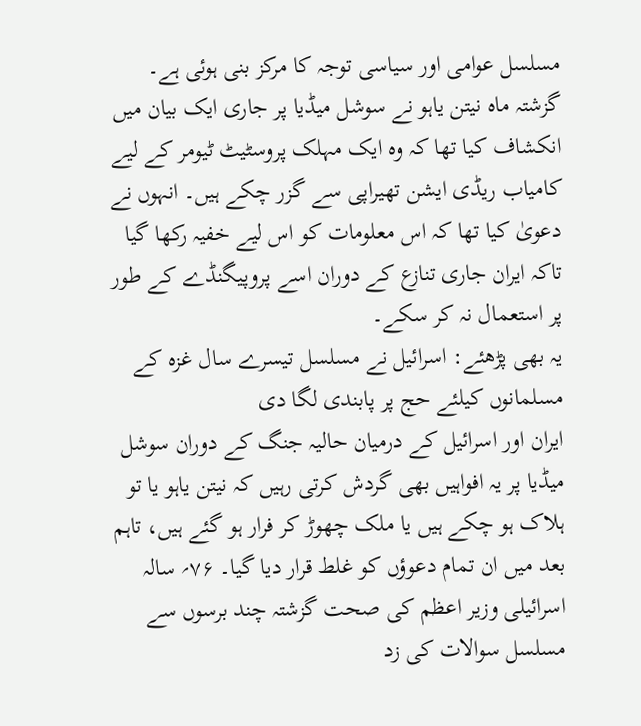مسلسل عوامی اور سیاسی توجہ کا مرکز بنی ہوئی ہے۔ گزشتہ ماہ نیتن یاہو نے سوشل میڈیا پر جاری ایک بیان میں انکشاف کیا تھا کہ وہ ایک مہلک پروسٹیٹ ٹیومر کے لیے کامیاب ریڈی ایشن تھیراپی سے گزر چکے ہیں۔ انہوں نے دعویٰ کیا تھا کہ اس معلومات کو اس لیے خفیہ رکھا گیا تاکہ ایران جاری تنازع کے دوران اسے پروپیگنڈے کے طور پر استعمال نہ کر سکے۔
یہ بھی پڑھئے: اسرائیل نے مسلسل تیسرے سال غزہ کے مسلمانوں کیلئے حج پر پابندی لگا دی
ایران اور اسرائیل کے درمیان حالیہ جنگ کے دوران سوشل میڈیا پر یہ افواہیں بھی گردش کرتی رہیں کہ نیتن یاہو یا تو ہلاک ہو چکے ہیں یا ملک چھوڑ کر فرار ہو گئے ہیں، تاہم بعد میں ان تمام دعوؤں کو غلط قرار دیا گیا۔ ۷۶؍ سالہ اسرائیلی وزیر اعظم کی صحت گزشتہ چند برسوں سے مسلسل سوالات کی زد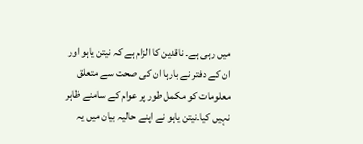میں رہی ہے۔ ناقدین کا الزام ہے کہ نیتن یاہو اور ان کے دفتر نے بارہا ان کی صحت سے متعلق معلومات کو مکمل طور پر عوام کے سامنے ظاہر نہیں کیا۔نیتن یاہو نے اپنے حالیہ بیان میں یہ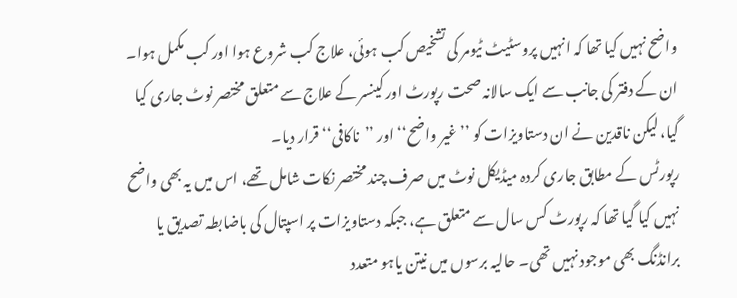واضح نہیں کیا تھا کہ انہیں پروسٹیٹ ٹیومر کی تشخیص کب ہوئی، علاج کب شروع ہوا اور کب مکمل ہوا۔ ان کے دفتر کی جانب سے ایک سالانہ صحت رپورٹ اور کینسر کے علاج سے متعلق مختصر نوٹ جاری کیا گیا، لیکن ناقدین نے ان دستاویزات کو ’’غیر واضح‘‘ اور ’’ناکافی‘‘ قرار دیا۔
رپورٹس کے مطابق جاری کردہ میڈیکل نوٹ میں صرف چند مختصر نکات شامل تھے، اس میں یہ بھی واضح نہیں کیا گیا تھا کہ رپورٹ کس سال سے متعلق ہے، جبکہ دستاویزات پر اسپتال کی باضابطہ تصدیق یا برانڈنگ بھی موجود نہیں تھی۔ حالیہ برسوں میں نیتن یاہو متعدد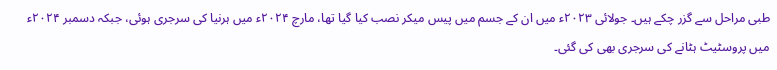طبی مراحل سے گزر چکے ہیں۔ جولائی ۲۰۲۳ء میں ان کے جسم میں پیس میکر نصب کیا گیا تھا، مارچ ۲۰۲۴ء میں ہرنیا کی سرجری ہوئی، جبکہ دسمبر ۲۰۲۴ء میں پروسٹیٹ ہٹانے کی سرجری بھی کی گئی۔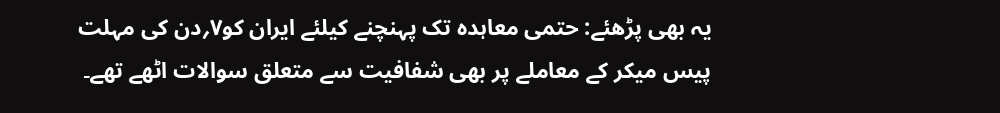یہ بھی پڑھئے: حتمی معاہدہ تک پہنچنے کیلئے ایران کو۷؍دن کی مہلت
پیس میکر کے معاملے پر بھی شفافیت سے متعلق سوالات اٹھے تھے۔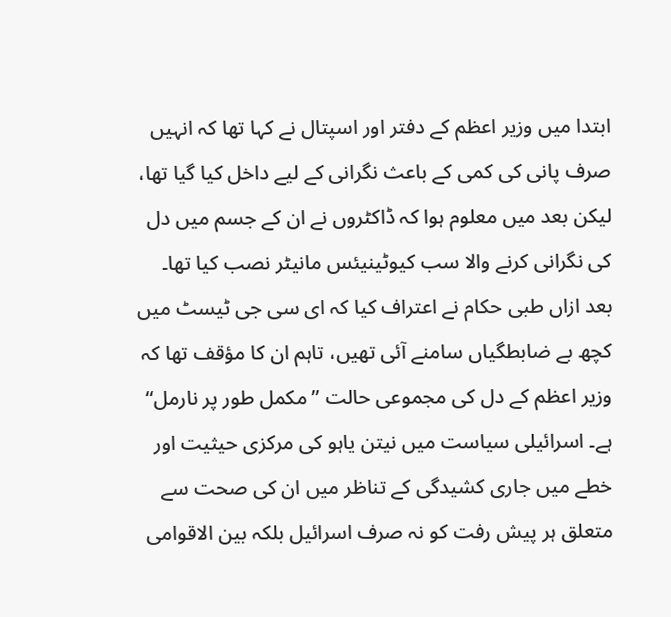ابتدا میں وزیر اعظم کے دفتر اور اسپتال نے کہا تھا کہ انہیں صرف پانی کی کمی کے باعث نگرانی کے لیے داخل کیا گیا تھا، لیکن بعد میں معلوم ہوا کہ ڈاکٹروں نے ان کے جسم میں دل کی نگرانی کرنے والا سب کیوٹینیئس مانیٹر نصب کیا تھا۔ بعد ازاں طبی حکام نے اعتراف کیا کہ ای سی جی ٹیسٹ میں کچھ بے ضابطگیاں سامنے آئی تھیں، تاہم ان کا مؤقف تھا کہ وزیر اعظم کے دل کی مجموعی حالت ’’مکمل طور پر نارمل‘‘ ہے۔ اسرائیلی سیاست میں نیتن یاہو کی مرکزی حیثیت اور خطے میں جاری کشیدگی کے تناظر میں ان کی صحت سے متعلق ہر پیش رفت کو نہ صرف اسرائیل بلکہ بین الاقوامی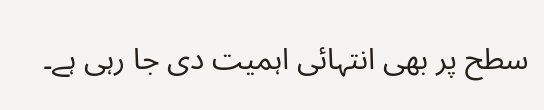سطح پر بھی انتہائی اہمیت دی جا رہی ہے۔